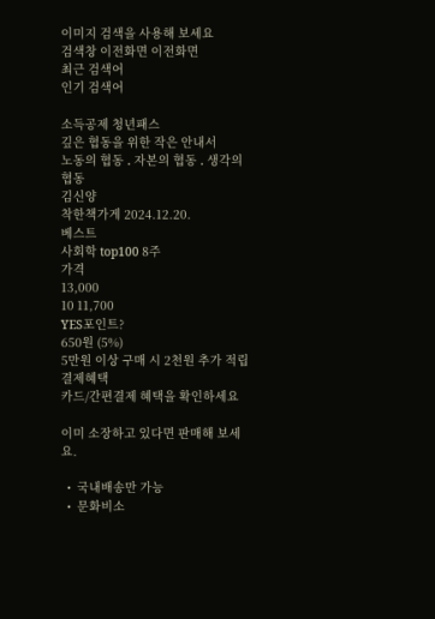이미지 검색을 사용해 보세요
검색창 이전화면 이전화면
최근 검색어
인기 검색어

소득공제 청년패스
깊은 협동을 위한 작은 안내서
노동의 협동 ․ 자본의 협동 ․ 생각의 협동
김신양
착한책가게 2024.12.20.
베스트
사회학 top100 8주
가격
13,000
10 11,700
YES포인트?
650원 (5%)
5만원 이상 구매 시 2천원 추가 적립
결제혜택
카드/간편결제 혜택을 확인하세요

이미 소장하고 있다면 판매해 보세요.

  •  국내배송만 가능
  •  문화비소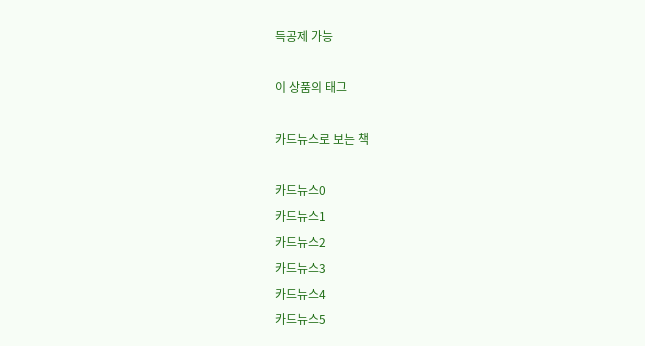득공제 가능

이 상품의 태그

카드뉴스로 보는 책

카드뉴스0
카드뉴스1
카드뉴스2
카드뉴스3
카드뉴스4
카드뉴스5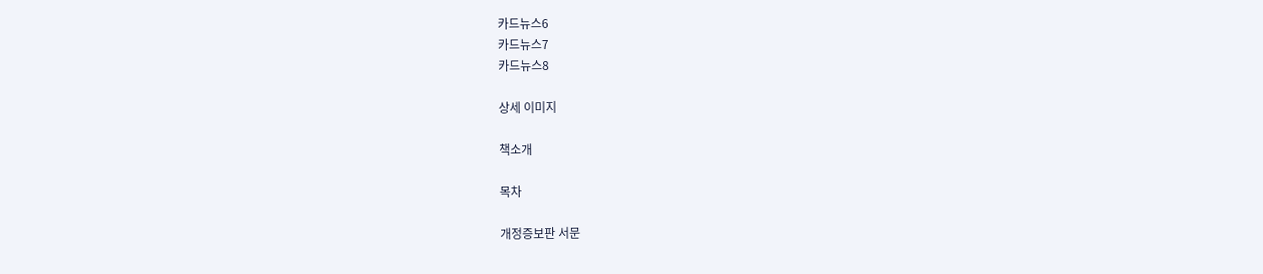카드뉴스6
카드뉴스7
카드뉴스8

상세 이미지

책소개

목차

개정증보판 서문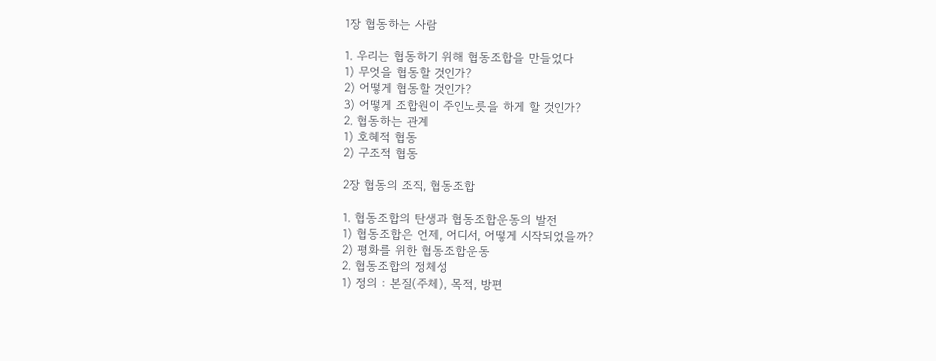1장 협동하는 사람

1. 우리는 협동하기 위해 협동조합을 만들었다
1) 무엇을 협동할 것인가?
2) 어떻게 협동할 것인가?
3) 어떻게 조합원이 주인노릇을 하게 할 것인가?
2. 협동하는 관계
1) 호혜적 협동
2) 구조적 협동

2장 협동의 조직, 협동조합

1. 협동조합의 탄생과 협동조합운동의 발전
1) 협동조합은 언제, 어디서, 어떻게 시작되었을까?
2) 평화를 위한 협동조합운동
2. 협동조합의 정체성
1) 정의 : 본질(주체), 목적, 방편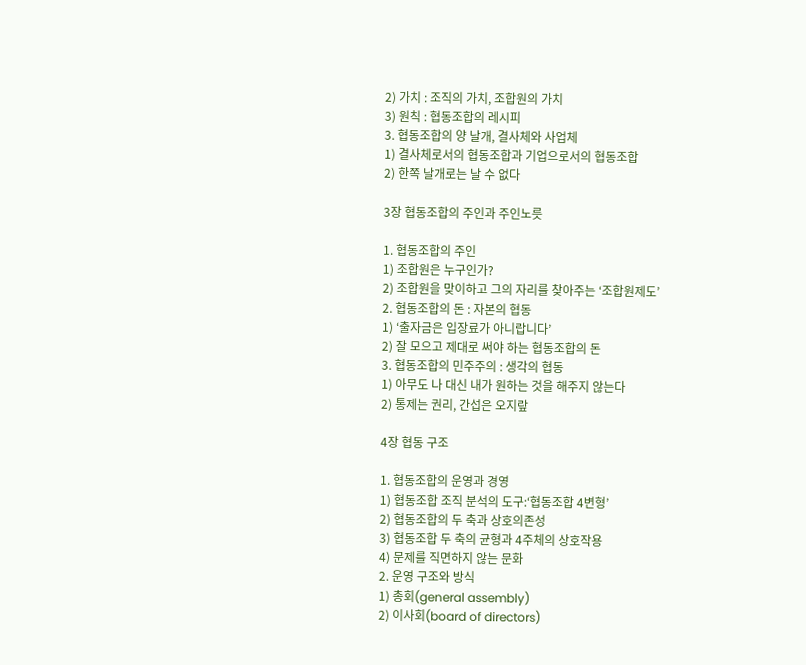2) 가치 : 조직의 가치, 조합원의 가치
3) 원칙 : 협동조합의 레시피
3. 협동조합의 양 날개, 결사체와 사업체
1) 결사체로서의 협동조합과 기업으로서의 협동조합
2) 한쪽 날개로는 날 수 없다

3장 협동조합의 주인과 주인노릇

1. 협동조합의 주인
1) 조합원은 누구인가?
2) 조합원을 맞이하고 그의 자리를 찾아주는 ‘조합원제도’
2. 협동조합의 돈 : 자본의 협동
1) ‘출자금은 입장료가 아니랍니다’
2) 잘 모으고 제대로 써야 하는 협동조합의 돈
3. 협동조합의 민주주의 : 생각의 협동
1) 아무도 나 대신 내가 원하는 것을 해주지 않는다
2) 통제는 권리, 간섭은 오지랖

4장 협동 구조

1. 협동조합의 운영과 경영
1) 협동조합 조직 분석의 도구:‘협동조합 4변형’
2) 협동조합의 두 축과 상호의존성
3) 협동조합 두 축의 균형과 4주체의 상호작용
4) 문제를 직면하지 않는 문화
2. 운영 구조와 방식
1) 총회(general assembly)
2) 이사회(board of directors)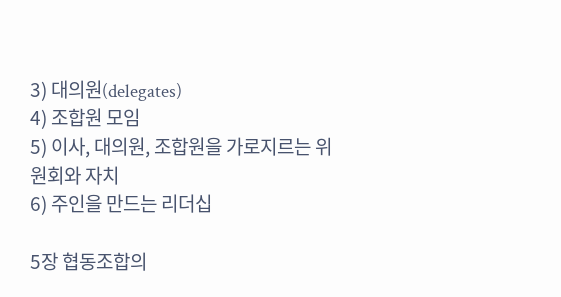3) 대의원(delegates)
4) 조합원 모임
5) 이사, 대의원, 조합원을 가로지르는 위원회와 자치
6) 주인을 만드는 리더십

5장 협동조합의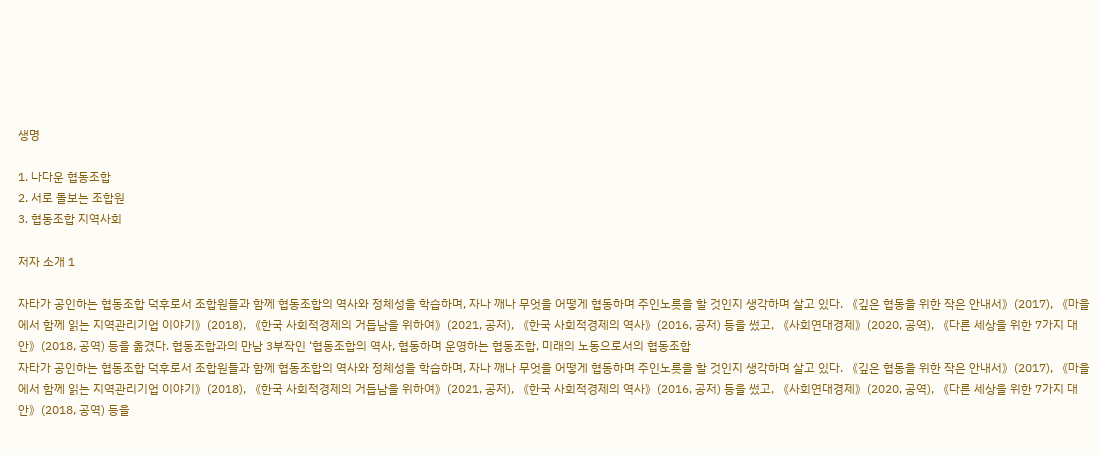생명

1. 나다운 협동조합
2. 서로 돌보는 조합원
3. 협동조합 지역사회

저자 소개 1

자타가 공인하는 협동조합 덕후로서 조합원들과 함께 협동조합의 역사와 정체성을 학습하며, 자나 깨나 무엇을 어떻게 협동하며 주인노릇을 할 것인지 생각하며 살고 있다. 《깊은 협동을 위한 작은 안내서》(2017), 《마을에서 함께 읽는 지역관리기업 이야기》(2018), 《한국 사회적경제의 거듭남을 위하여》(2021, 공저), 《한국 사회적경제의 역사》(2016, 공저) 등을 썼고, 《사회연대경제》(2020, 공역), 《다른 세상을 위한 7가지 대안》(2018, 공역) 등을 옮겼다. 협동조합과의 만남 3부작인 ‘협동조합의 역사, 협동하며 운영하는 협동조합, 미래의 노동으로서의 협동조합
자타가 공인하는 협동조합 덕후로서 조합원들과 함께 협동조합의 역사와 정체성을 학습하며, 자나 깨나 무엇을 어떻게 협동하며 주인노릇을 할 것인지 생각하며 살고 있다. 《깊은 협동을 위한 작은 안내서》(2017), 《마을에서 함께 읽는 지역관리기업 이야기》(2018), 《한국 사회적경제의 거듭남을 위하여》(2021, 공저), 《한국 사회적경제의 역사》(2016, 공저) 등을 썼고, 《사회연대경제》(2020, 공역), 《다른 세상을 위한 7가지 대안》(2018, 공역) 등을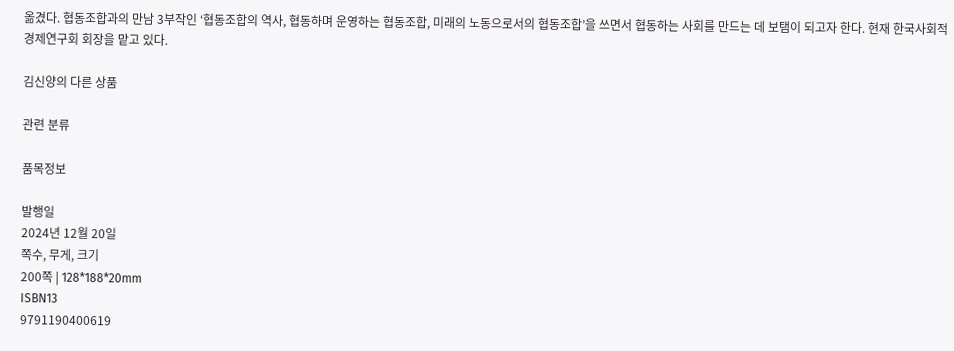옮겼다. 협동조합과의 만남 3부작인 ‘협동조합의 역사, 협동하며 운영하는 협동조합, 미래의 노동으로서의 협동조합’을 쓰면서 협동하는 사회를 만드는 데 보탬이 되고자 한다. 현재 한국사회적경제연구회 회장을 맡고 있다.

김신양의 다른 상품

관련 분류

품목정보

발행일
2024년 12월 20일
쪽수, 무게, 크기
200쪽 | 128*188*20mm
ISBN13
9791190400619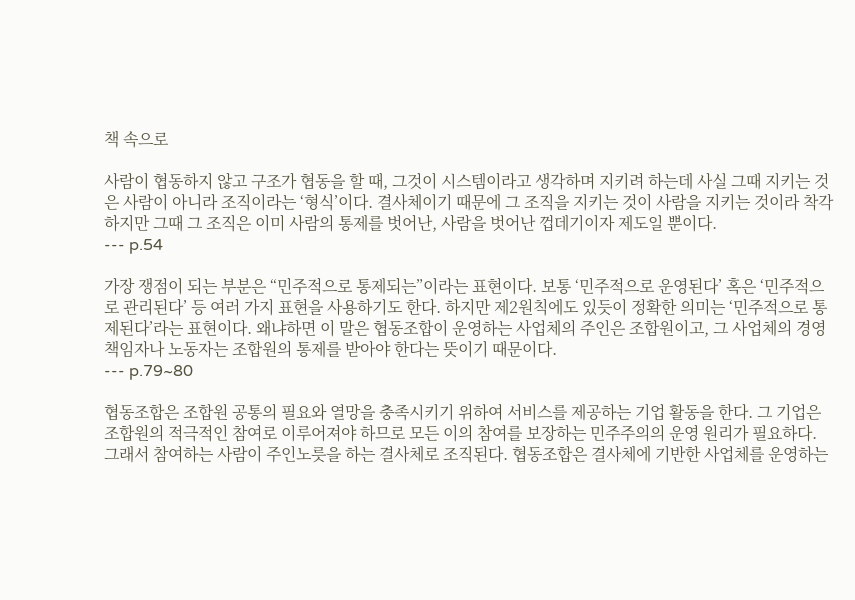책 속으로

사람이 협동하지 않고 구조가 협동을 할 때, 그것이 시스템이라고 생각하며 지키려 하는데 사실 그때 지키는 것은 사람이 아니라 조직이라는 ‘형식’이다. 결사체이기 때문에 그 조직을 지키는 것이 사람을 지키는 것이라 착각하지만 그때 그 조직은 이미 사람의 통제를 벗어난, 사람을 벗어난 껍데기이자 제도일 뿐이다.
--- p.54

가장 쟁점이 되는 부분은 “민주적으로 통제되는”이라는 표현이다. 보통 ‘민주적으로 운영된다’ 혹은 ‘민주적으로 관리된다’ 등 여러 가지 표현을 사용하기도 한다. 하지만 제2원칙에도 있듯이 정확한 의미는 ‘민주적으로 통제된다’라는 표현이다. 왜냐하면 이 말은 협동조합이 운영하는 사업체의 주인은 조합원이고, 그 사업체의 경영책임자나 노동자는 조합원의 통제를 받아야 한다는 뜻이기 때문이다.
--- p.79~80

협동조합은 조합원 공통의 필요와 열망을 충족시키기 위하여 서비스를 제공하는 기업 활동을 한다. 그 기업은 조합원의 적극적인 참여로 이루어져야 하므로 모든 이의 참여를 보장하는 민주주의의 운영 원리가 필요하다. 그래서 참여하는 사람이 주인노릇을 하는 결사체로 조직된다. 협동조합은 결사체에 기반한 사업체를 운영하는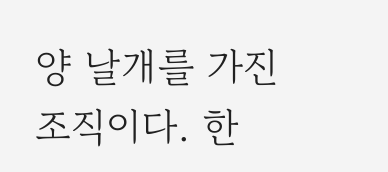양 날개를 가진 조직이다. 한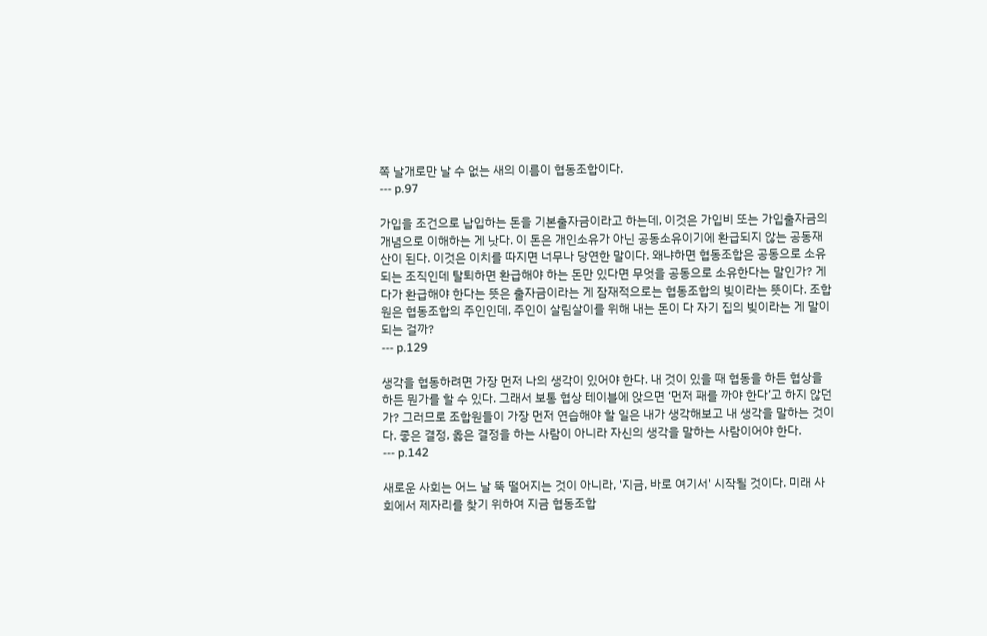쪽 날개로만 날 수 없는 새의 이름이 협동조합이다.
--- p.97

가입을 조건으로 납입하는 돈을 기본출자금이라고 하는데, 이것은 가입비 또는 가입출자금의 개념으로 이해하는 게 낫다. 이 돈은 개인소유가 아닌 공동소유이기에 환급되지 않는 공동재산이 된다. 이것은 이치를 따지면 너무나 당연한 말이다. 왜냐하면 협동조합은 공동으로 소유되는 조직인데 탈퇴하면 환급해야 하는 돈만 있다면 무엇을 공동으로 소유한다는 말인가? 게다가 환급해야 한다는 뜻은 출자금이라는 게 잠재적으로는 협동조합의 빚이라는 뜻이다. 조합원은 협동조합의 주인인데, 주인이 살림살이를 위해 내는 돈이 다 자기 집의 빚이라는 게 말이 되는 걸까?
--- p.129

생각을 협동하려면 가장 먼저 나의 생각이 있어야 한다. 내 것이 있을 때 협동을 하든 협상을 하든 뭔가를 할 수 있다. 그래서 보통 협상 테이블에 앉으면 ‘먼저 패를 까야 한다’고 하지 않던가? 그러므로 조합원들이 가장 먼저 연습해야 할 일은 내가 생각해보고 내 생각을 말하는 것이다. 좋은 결정, 옳은 결정을 하는 사람이 아니라 자신의 생각을 말하는 사람이어야 한다.
--- p.142

새로운 사회는 어느 날 뚝 떨어지는 것이 아니라, '지금, 바로 여기서' 시작될 것이다. 미래 사회에서 제자리를 찾기 위하여 지금 협동조합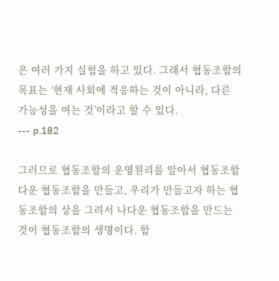은 여러 가지 실험을 하고 있다. 그래서 협동조합의 목표는 ‘현재 사회에 적응하는 것이 아니라, 다른 가능성을 여는 것’이라고 할 수 있다.
--- p.182

그러므로 협동조합의 운영원리를 알아서 협동조합다운 협동조합을 만들고, 우리가 만들고자 하는 협동조합의 상을 그려서 나다운 협동조합을 만드는 것이 협동조합의 생명이다. 함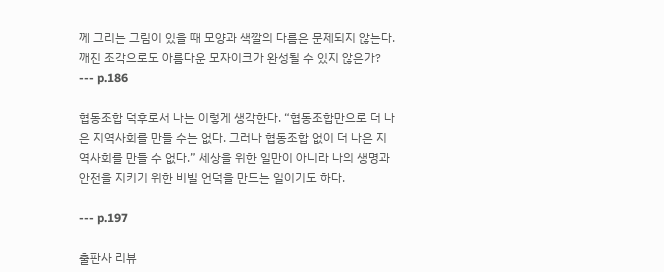께 그리는 그림이 있을 때 모양과 색깔의 다름은 문제되지 않는다. 깨진 조각으로도 아름다운 모자이크가 완성될 수 있지 않은가?
--- p.186

협동조합 덕후로서 나는 이렇게 생각한다. “협동조합만으로 더 나은 지역사회를 만들 수는 없다. 그러나 협동조합 없이 더 나은 지역사회를 만들 수 없다.” 세상을 위한 일만이 아니라 나의 생명과 안전을 지키기 위한 비빌 언덕을 만드는 일이기도 하다.

--- p.197

출판사 리뷰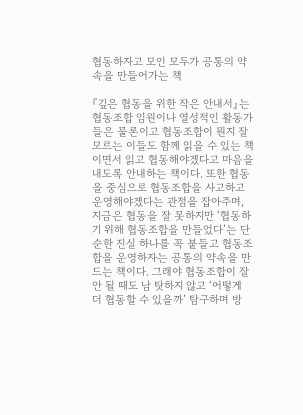협동하자고 모인 모두가 공통의 약속을 만들어가는 책

『깊은 협동을 위한 작은 안내서』는 협동조합 임원이나 열성적인 활동가들은 물론이고 협동조합이 뭔지 잘 모르는 이들도 함께 읽을 수 있는 책이면서 읽고 협동해야겠다고 마음을 내도록 안내하는 책이다. 또한 협동을 중심으로 협동조합을 사고하고 운영해야겠다는 관점을 잡아주며, 지금은 협동을 잘 못하지만 ‘협동하기 위해 협동조합을 만들었다’는 단순한 진실 하나를 꼭 붙들고 협동조합을 운영하자는 공통의 약속을 만드는 책이다. 그래야 협동조합이 잘 안 될 때도 남 탓하지 않고 ‘어떻게 더 협동할 수 있을까’ 탐구하며 방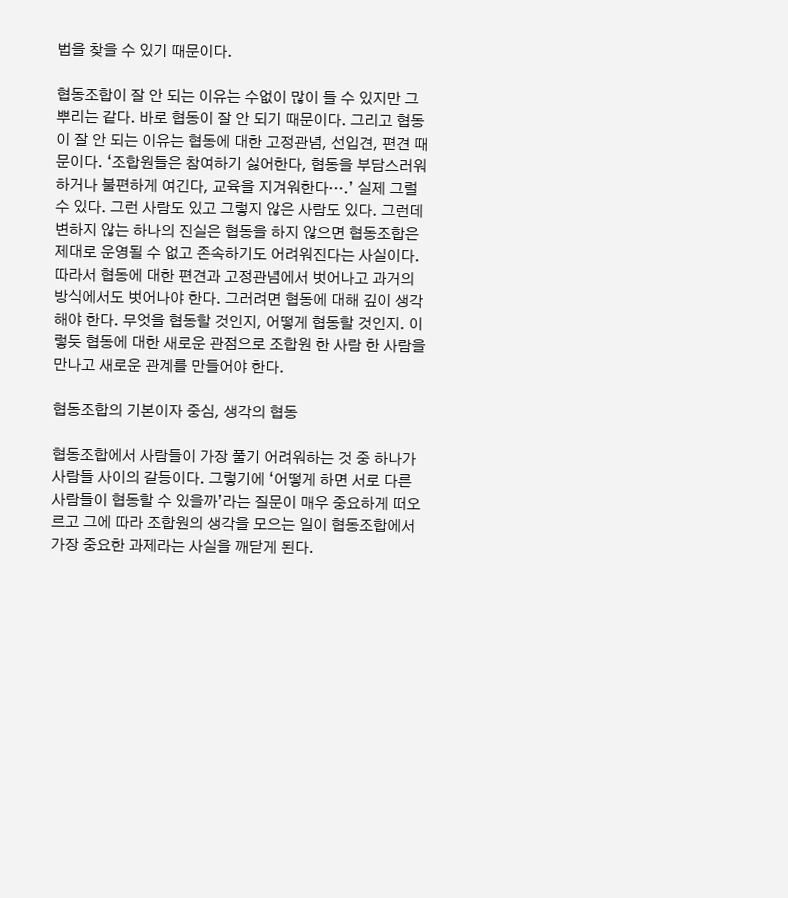법을 찾을 수 있기 때문이다.

협동조합이 잘 안 되는 이유는 수없이 많이 들 수 있지만 그 뿌리는 같다. 바로 협동이 잘 안 되기 때문이다. 그리고 협동이 잘 안 되는 이유는 협동에 대한 고정관념, 선입견, 편견 때문이다. ‘조합원들은 참여하기 싫어한다, 협동을 부담스러워하거나 불편하게 여긴다, 교육을 지겨워한다….’ 실제 그럴 수 있다. 그런 사람도 있고 그렇지 않은 사람도 있다. 그런데 변하지 않는 하나의 진실은 협동을 하지 않으면 협동조합은 제대로 운영될 수 없고 존속하기도 어려워진다는 사실이다. 따라서 협동에 대한 편견과 고정관념에서 벗어나고 과거의 방식에서도 벗어나야 한다. 그러려면 협동에 대해 깊이 생각해야 한다. 무엇을 협동할 것인지, 어떻게 협동할 것인지. 이렇듯 협동에 대한 새로운 관점으로 조합원 한 사람 한 사람을 만나고 새로운 관계를 만들어야 한다.

협동조합의 기본이자 중심, 생각의 협동

협동조합에서 사람들이 가장 풀기 어려워하는 것 중 하나가 사람들 사이의 갈등이다. 그렇기에 ‘어떻게 하면 서로 다른 사람들이 협동할 수 있을까’라는 질문이 매우 중요하게 떠오르고 그에 따라 조합원의 생각을 모으는 일이 협동조합에서 가장 중요한 과제라는 사실을 깨닫게 된다.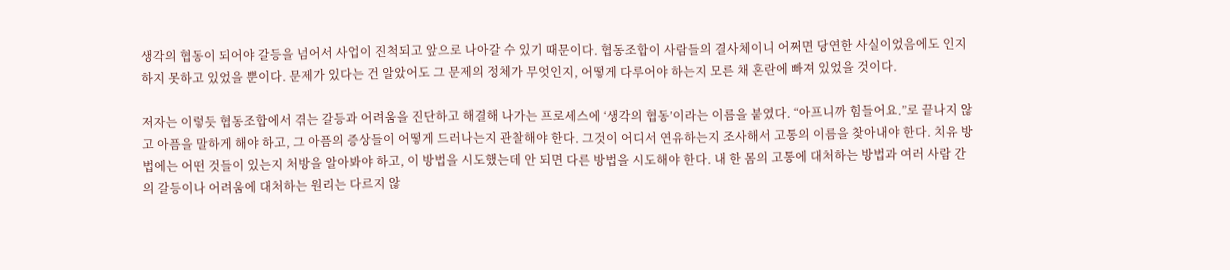생각의 협동이 되어야 갈등을 넘어서 사업이 진척되고 앞으로 나아갈 수 있기 때문이다. 협동조합이 사람들의 결사체이니 어쩌면 당연한 사실이었음에도 인지하지 못하고 있었을 뿐이다. 문제가 있다는 건 알았어도 그 문제의 정체가 무엇인지, 어떻게 다루어야 하는지 모른 채 혼란에 빠져 있었을 것이다.

저자는 이렇듯 협동조합에서 겪는 갈등과 어려움을 진단하고 해결해 나가는 프로세스에 ‘생각의 협동’이라는 이름을 붙였다. “아프니까 힘들어요.”로 끝나지 않고 아픔을 말하게 해야 하고, 그 아픔의 증상들이 어떻게 드러나는지 관찰해야 한다. 그것이 어디서 연유하는지 조사해서 고통의 이름을 찾아내야 한다. 치유 방법에는 어떤 것들이 있는지 처방을 알아봐야 하고, 이 방법을 시도했는데 안 되면 다른 방법을 시도해야 한다. 내 한 몸의 고통에 대처하는 방법과 여러 사람 간의 갈등이나 어려움에 대처하는 원리는 다르지 않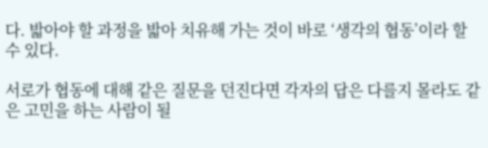다. 밟아야 할 과정을 밟아 치유해 가는 것이 바로 ‘생각의 협동’이라 할 수 있다.

서로가 협동에 대해 같은 질문을 던진다면 각자의 답은 다를지 몰라도 같은 고민을 하는 사람이 될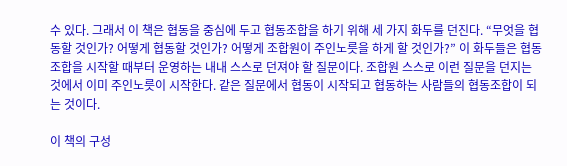수 있다. 그래서 이 책은 협동을 중심에 두고 협동조합을 하기 위해 세 가지 화두를 던진다. “무엇을 협동할 것인가? 어떻게 협동할 것인가? 어떻게 조합원이 주인노릇을 하게 할 것인가?” 이 화두들은 협동조합을 시작할 때부터 운영하는 내내 스스로 던져야 할 질문이다. 조합원 스스로 이런 질문을 던지는 것에서 이미 주인노릇이 시작한다. 같은 질문에서 협동이 시작되고 협동하는 사람들의 협동조합이 되는 것이다.

이 책의 구성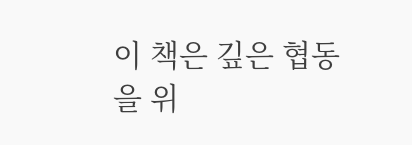이 책은 깊은 협동을 위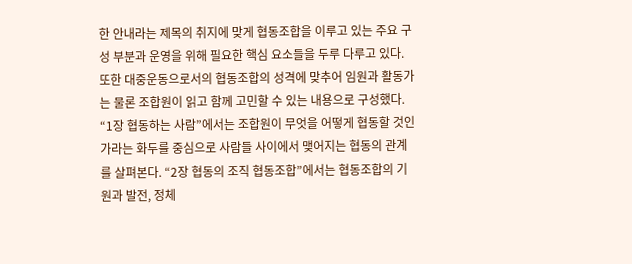한 안내라는 제목의 취지에 맞게 협동조합을 이루고 있는 주요 구성 부분과 운영을 위해 필요한 핵심 요소들을 두루 다루고 있다. 또한 대중운동으로서의 협동조합의 성격에 맞추어 임원과 활동가는 물론 조합원이 읽고 함께 고민할 수 있는 내용으로 구성했다. “1장 협동하는 사람”에서는 조합원이 무엇을 어떻게 협동할 것인가라는 화두를 중심으로 사람들 사이에서 맺어지는 협동의 관계를 살펴본다. “2장 협동의 조직 협동조합”에서는 협동조합의 기원과 발전, 정체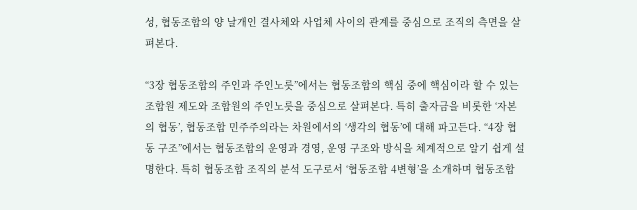성, 협동조합의 양 날개인 결사체와 사업체 사이의 관계를 중심으로 조직의 측면을 살펴본다.

“3장 협동조합의 주인과 주인노릇”에서는 협동조합의 핵심 중에 핵심이라 할 수 있는 조합원 제도와 조합원의 주인노릇을 중심으로 살펴본다. 특히 출자금을 비롯한 ‘자본의 협동’, 협동조합 민주주의라는 차원에서의 ‘생각의 협동’에 대해 파고든다. “4장 협동 구조”에서는 협동조합의 운영과 경영, 운영 구조와 방식을 체계적으로 알기 쉽게 설명한다. 특히 협동조합 조직의 분석 도구로서 ‘협동조합 4변형’을 소개하며 협동조합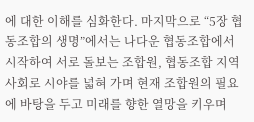에 대한 이해를 심화한다. 마지막으로 “5장 협동조합의 생명”에서는 나다운 협동조합에서 시작하여 서로 돌보는 조합원, 협동조합 지역사회로 시야를 넓혀 가며 현재 조합원의 필요에 바탕을 두고 미래를 향한 열망을 키우며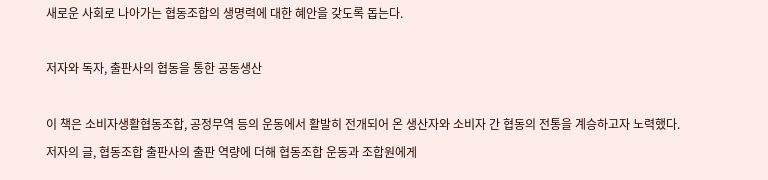새로운 사회로 나아가는 협동조합의 생명력에 대한 혜안을 갖도록 돕는다.

저자와 독자, 출판사의 협동을 통한 공동생산

이 책은 소비자생활협동조합, 공정무역 등의 운동에서 활발히 전개되어 온 생산자와 소비자 간 협동의 전통을 계승하고자 노력했다. 저자의 글, 협동조합 출판사의 출판 역량에 더해 협동조합 운동과 조합원에게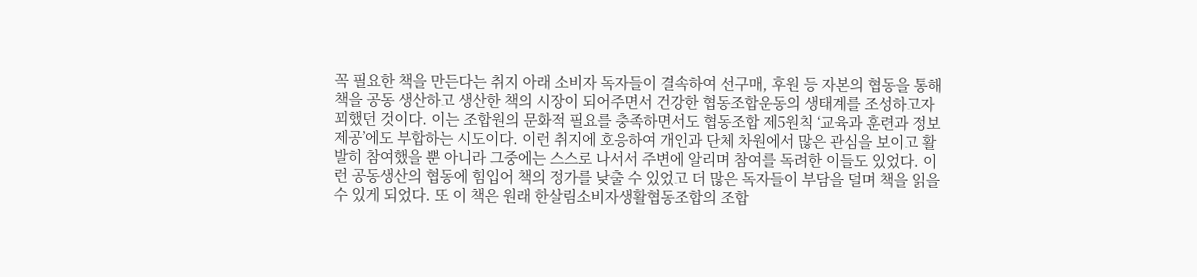꼭 필요한 책을 만든다는 취지 아래 소비자 독자들이 결속하여 선구매, 후원 등 자본의 협동을 통해 책을 공동 생산하고 생산한 책의 시장이 되어주면서 건강한 협동조합운동의 생태계를 조성하고자 꾀했던 것이다. 이는 조합원의 문화적 필요를 충족하면서도 협동조합 제5원칙 ‘교육과 훈련과 정보제공’에도 부합하는 시도이다. 이런 취지에 호응하여 개인과 단체 차원에서 많은 관심을 보이고 활발히 참여했을 뿐 아니라 그중에는 스스로 나서서 주변에 알리며 참여를 독려한 이들도 있었다. 이런 공동생산의 협동에 힘입어 책의 정가를 낮출 수 있었고 더 많은 독자들이 부담을 덜며 책을 읽을 수 있게 되었다. 또 이 책은 원래 한살림소비자생활협동조합의 조합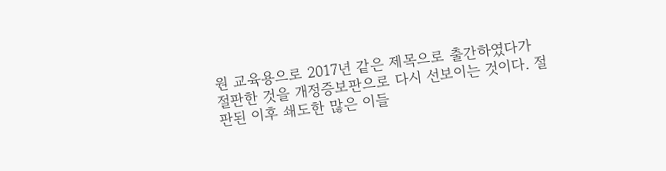원 교육용으로 2017년 같은 제목으로 출간하였다가 절판한 것을 개정증보판으로 다시 선보이는 것이다. 절판된 이후 쇄도한 많은 이들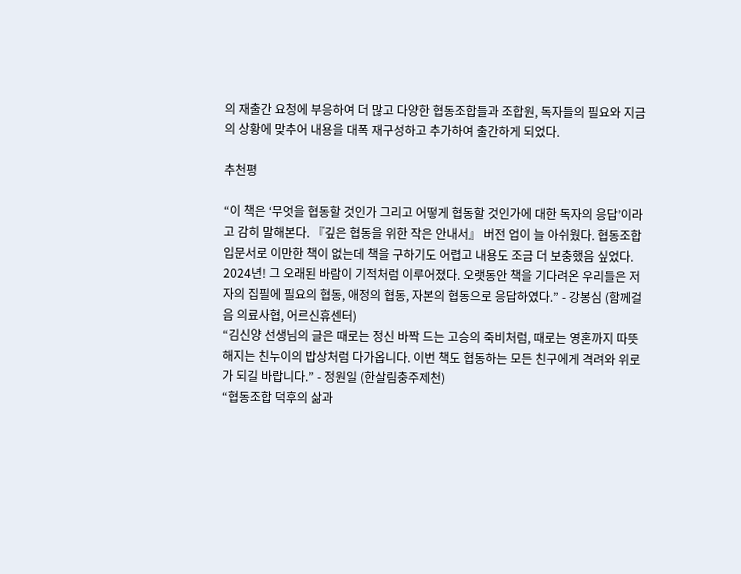의 재출간 요청에 부응하여 더 많고 다양한 협동조합들과 조합원, 독자들의 필요와 지금의 상황에 맞추어 내용을 대폭 재구성하고 추가하여 출간하게 되었다.

추천평

“이 책은 ‘무엇을 협동할 것인가 그리고 어떻게 협동할 것인가에 대한 독자의 응답’이라고 감히 말해본다. 『깊은 협동을 위한 작은 안내서』 버전 업이 늘 아쉬웠다. 협동조합 입문서로 이만한 책이 없는데 책을 구하기도 어렵고 내용도 조금 더 보충했음 싶었다. 2024년! 그 오래된 바람이 기적처럼 이루어졌다. 오랫동안 책을 기다려온 우리들은 저자의 집필에 필요의 협동, 애정의 협동, 자본의 협동으로 응답하였다.” - 강봉심 (함께걸음 의료사협, 어르신휴센터)
“김신양 선생님의 글은 때로는 정신 바짝 드는 고승의 죽비처럼, 때로는 영혼까지 따뜻해지는 친누이의 밥상처럼 다가옵니다. 이번 책도 협동하는 모든 친구에게 격려와 위로가 되길 바랍니다.” - 정원일 (한살림충주제천)
“협동조합 덕후의 삶과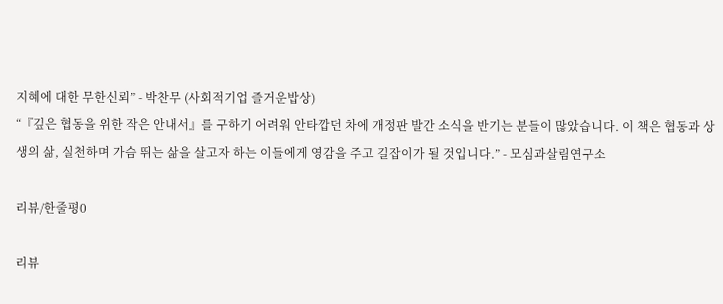지혜에 대한 무한신뢰” - 박찬무 (사회적기업 즐거운밥상)
“『깊은 협동을 위한 작은 안내서』를 구하기 어려워 안타깝던 차에 개정판 발간 소식을 반기는 분들이 많았습니다. 이 책은 협동과 상생의 삶, 실천하며 가슴 뛰는 삶을 살고자 하는 이들에게 영감을 주고 길잡이가 될 것입니다.” - 모심과살림연구소

리뷰/한줄평0

리뷰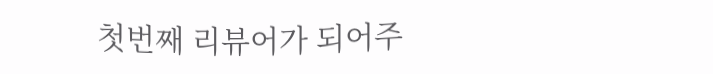첫번째 리뷰어가 되어주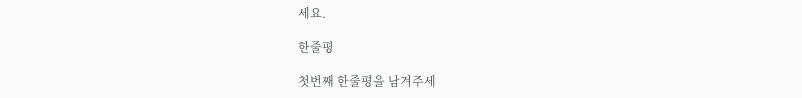세요.

한줄평

첫번째 한줄평을 남겨주세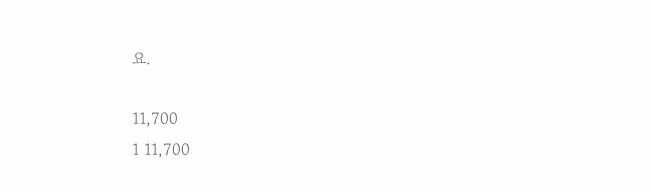요.

11,700
1 11,700